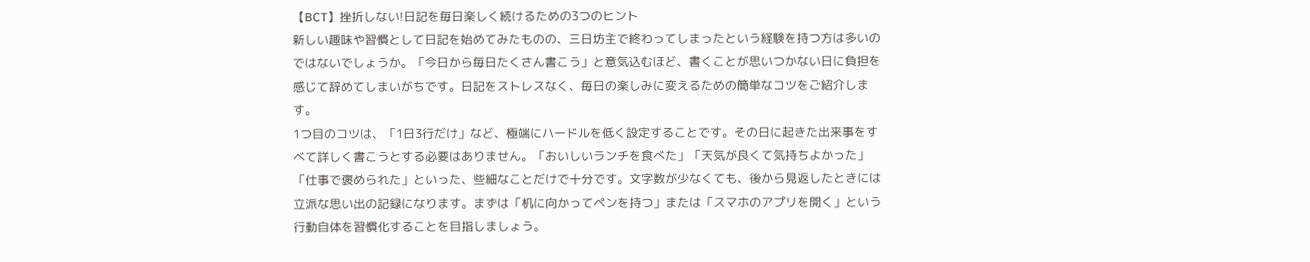【BCT】挫折しない!日記を毎日楽しく続けるための3つのヒント
新しい趣味や習慣として日記を始めてみたものの、三日坊主で終わってしまったという経験を持つ方は多いのではないでしょうか。「今日から毎日たくさん書こう」と意気込むほど、書くことが思いつかない日に負担を感じて辞めてしまいがちです。日記をストレスなく、毎日の楽しみに変えるための簡単なコツをご紹介します。
1つ目のコツは、「1日3行だけ」など、極端にハードルを低く設定することです。その日に起きた出来事をすべて詳しく書こうとする必要はありません。「おいしいランチを食べた」「天気が良くて気持ちよかった」「仕事で褒められた」といった、些細なことだけで十分です。文字数が少なくても、後から見返したときには立派な思い出の記録になります。まずは「机に向かってペンを持つ」または「スマホのアプリを開く」という行動自体を習慣化することを目指しましょう。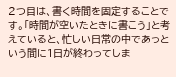2つ目は、書く時間を固定することです。「時間が空いたときに書こう」と考えていると、忙しい日常の中であっという間に1日が終わってしま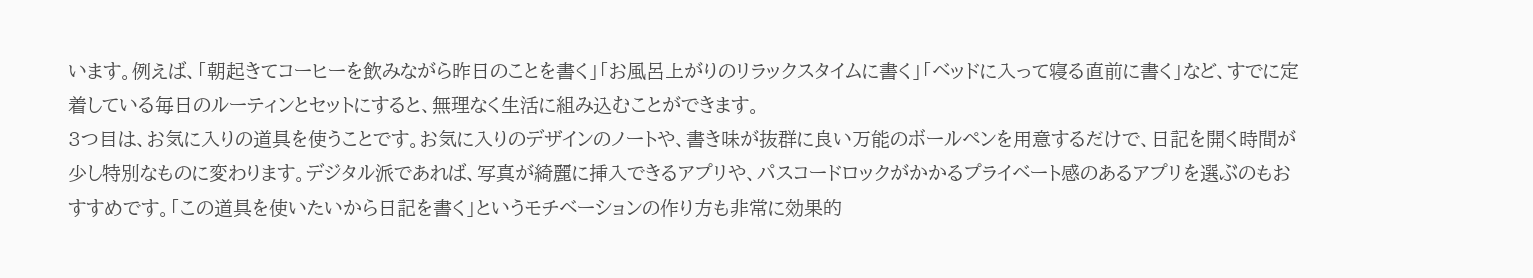います。例えば、「朝起きてコーヒーを飲みながら昨日のことを書く」「お風呂上がりのリラックスタイムに書く」「ベッドに入って寝る直前に書く」など、すでに定着している毎日のルーティンとセットにすると、無理なく生活に組み込むことができます。
3つ目は、お気に入りの道具を使うことです。お気に入りのデザインのノートや、書き味が抜群に良い万能のボールペンを用意するだけで、日記を開く時間が少し特別なものに変わります。デジタル派であれば、写真が綺麗に挿入できるアプリや、パスコードロックがかかるプライベート感のあるアプリを選ぶのもおすすめです。「この道具を使いたいから日記を書く」というモチベーションの作り方も非常に効果的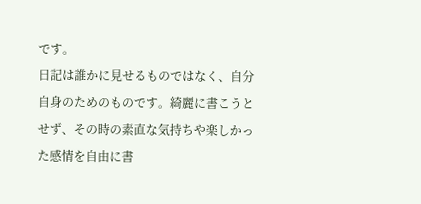です。
日記は誰かに見せるものではなく、自分自身のためのものです。綺麗に書こうとせず、その時の素直な気持ちや楽しかった感情を自由に書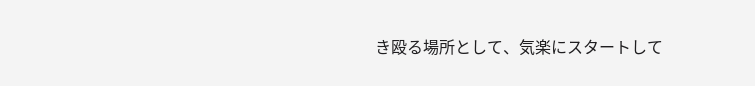き殴る場所として、気楽にスタートして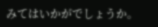みてはいかがでしょうか。